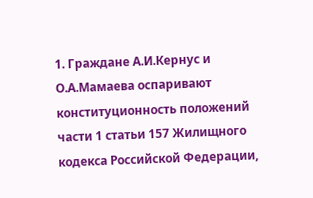1. Граждане А.И.Кернус и О.А.Мамаева оспаривают конституционность положений части 1 статьи 157 Жилищного кодекса Российской Федерации,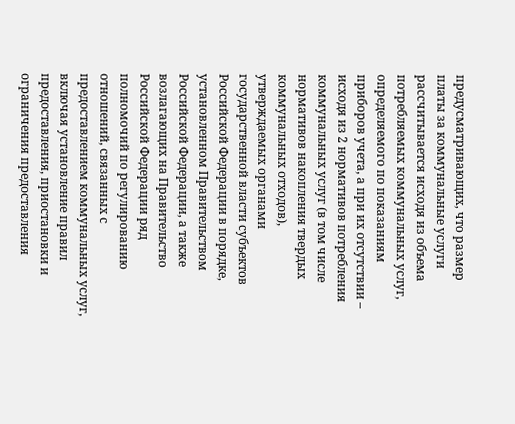предусматривающих, что размер платы за коммунальные услуги рассчитывается исходя из объема потребляемых коммунальных услуг, определяемого по показаниям приборов учета, а при их отсутствии – исходя из 2 нормативов потребления коммунальных услуг (в том числе нормативов накопления твердых коммунальных отходов), утверждаемых органами государственной власти субъектов Российской Федерации в порядке, установленном Правительством Российской Федерации, а также возлагающих на Правительство Российской Федерации ряд полномочий по регулированию отношений, связанных с предоставлением коммунальных услуг, включая установление правил предоставления, приостановки и ограничения предоставления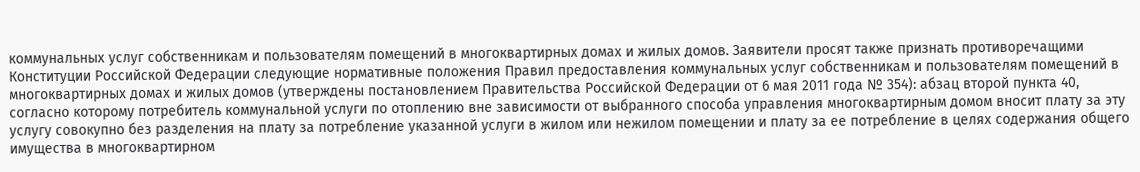коммунальных услуг собственникам и пользователям помещений в многоквартирных домах и жилых домов. Заявители просят также признать противоречащими Конституции Российской Федерации следующие нормативные положения Правил предоставления коммунальных услуг собственникам и пользователям помещений в многоквартирных домах и жилых домов (утверждены постановлением Правительства Российской Федерации от 6 мая 2011 года № 354): абзац второй пункта 40, согласно которому потребитель коммунальной услуги по отоплению вне зависимости от выбранного способа управления многоквартирным домом вносит плату за эту услугу совокупно без разделения на плату за потребление указанной услуги в жилом или нежилом помещении и плату за ее потребление в целях содержания общего имущества в многоквартирном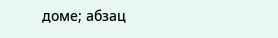доме; абзац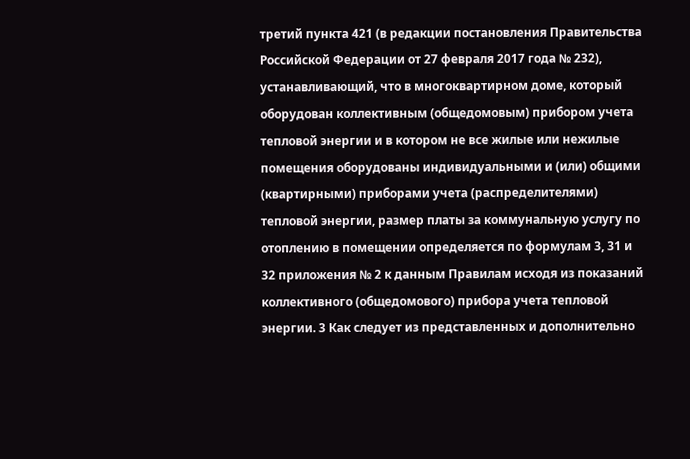третий пункта 421 (в редакции постановления Правительства Российской Федерации от 27 февраля 2017 года № 232), устанавливающий, что в многоквартирном доме, который оборудован коллективным (общедомовым) прибором учета тепловой энергии и в котором не все жилые или нежилые помещения оборудованы индивидуальными и (или) общими (квартирными) приборами учета (распределителями) тепловой энергии, размер платы за коммунальную услугу по отоплению в помещении определяется по формулам 3, 31 и 32 приложения № 2 к данным Правилам исходя из показаний коллективного (общедомового) прибора учета тепловой энергии. 3 Как следует из представленных и дополнительно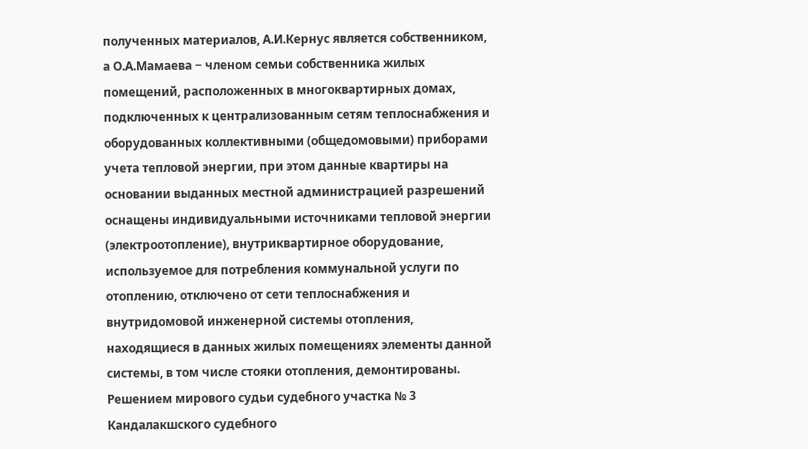полученных материалов, А.И.Кернус является собственником, а О.А.Мамаева − членом семьи собственника жилых помещений, расположенных в многоквартирных домах, подключенных к централизованным сетям теплоснабжения и оборудованных коллективными (общедомовыми) приборами учета тепловой энергии, при этом данные квартиры на основании выданных местной администрацией разрешений оснащены индивидуальными источниками тепловой энергии (электроотопление), внутриквартирное оборудование, используемое для потребления коммунальной услуги по отоплению, отключено от сети теплоснабжения и внутридомовой инженерной системы отопления, находящиеся в данных жилых помещениях элементы данной системы, в том числе стояки отопления, демонтированы. Решением мирового судьи судебного участка № 3 Кандалакшского судебного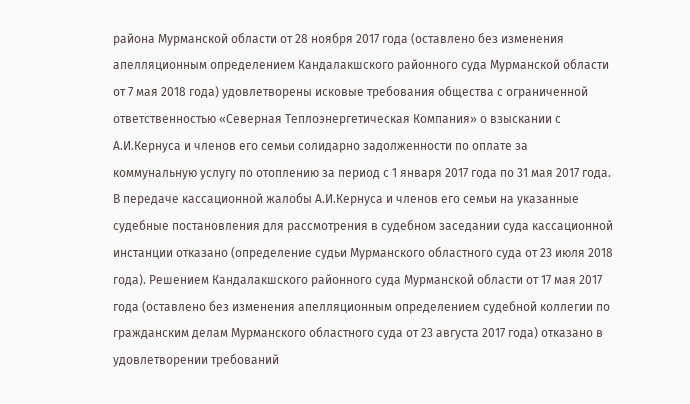района Мурманской области от 28 ноября 2017 года (оставлено без изменения апелляционным определением Кандалакшского районного суда Мурманской области от 7 мая 2018 года) удовлетворены исковые требования общества с ограниченной ответственностью «Северная Теплоэнергетическая Компания» о взыскании с А.И.Кернуса и членов его семьи солидарно задолженности по оплате за коммунальную услугу по отоплению за период с 1 января 2017 года по 31 мая 2017 года. В передаче кассационной жалобы А.И.Кернуса и членов его семьи на указанные судебные постановления для рассмотрения в судебном заседании суда кассационной инстанции отказано (определение судьи Мурманского областного суда от 23 июля 2018 года). Решением Кандалакшского районного суда Мурманской области от 17 мая 2017 года (оставлено без изменения апелляционным определением судебной коллегии по гражданским делам Мурманского областного суда от 23 августа 2017 года) отказано в удовлетворении требований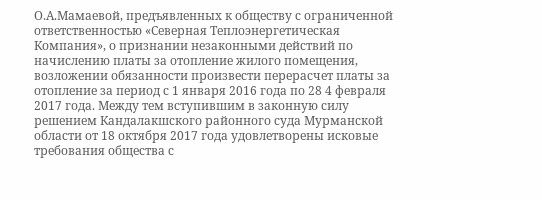О.А.Мамаевой, предъявленных к обществу с ограниченной ответственностью «Северная Теплоэнергетическая Компания», о признании незаконными действий по начислению платы за отопление жилого помещения, возложении обязанности произвести перерасчет платы за отопление за период с 1 января 2016 года по 28 4 февраля 2017 года. Между тем вступившим в законную силу решением Кандалакшского районного суда Мурманской области от 18 октября 2017 года удовлетворены исковые требования общества с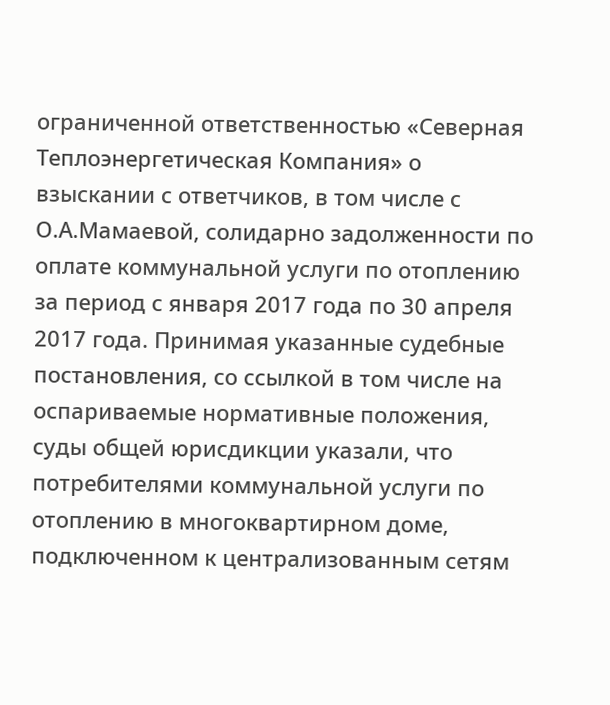ограниченной ответственностью «Северная Теплоэнергетическая Компания» о взыскании с ответчиков, в том числе с О.А.Мамаевой, солидарно задолженности по оплате коммунальной услуги по отоплению за период с января 2017 года по 30 апреля 2017 года. Принимая указанные судебные постановления, со ссылкой в том числе на оспариваемые нормативные положения, суды общей юрисдикции указали, что потребителями коммунальной услуги по отоплению в многоквартирном доме, подключенном к централизованным сетям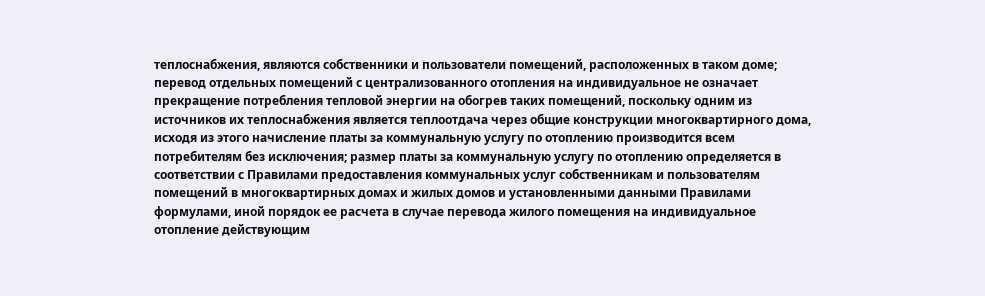теплоснабжения, являются собственники и пользователи помещений, расположенных в таком доме; перевод отдельных помещений с централизованного отопления на индивидуальное не означает прекращение потребления тепловой энергии на обогрев таких помещений, поскольку одним из источников их теплоснабжения является теплоотдача через общие конструкции многоквартирного дома, исходя из этого начисление платы за коммунальную услугу по отоплению производится всем потребителям без исключения; размер платы за коммунальную услугу по отоплению определяется в соответствии с Правилами предоставления коммунальных услуг собственникам и пользователям помещений в многоквартирных домах и жилых домов и установленными данными Правилами формулами, иной порядок ее расчета в случае перевода жилого помещения на индивидуальное отопление действующим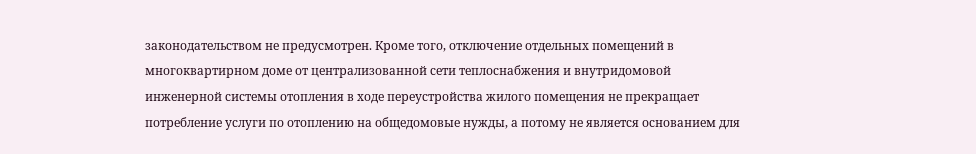законодательством не предусмотрен. Кроме того, отключение отдельных помещений в многоквартирном доме от централизованной сети теплоснабжения и внутридомовой инженерной системы отопления в ходе переустройства жилого помещения не прекращает потребление услуги по отоплению на общедомовые нужды, а потому не является основанием для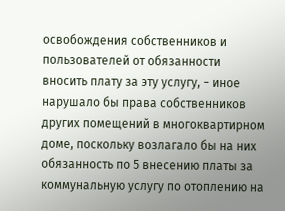освобождения собственников и пользователей от обязанности вносить плату за эту услугу, − иное нарушало бы права собственников других помещений в многоквартирном доме, поскольку возлагало бы на них обязанность по 5 внесению платы за коммунальную услугу по отоплению на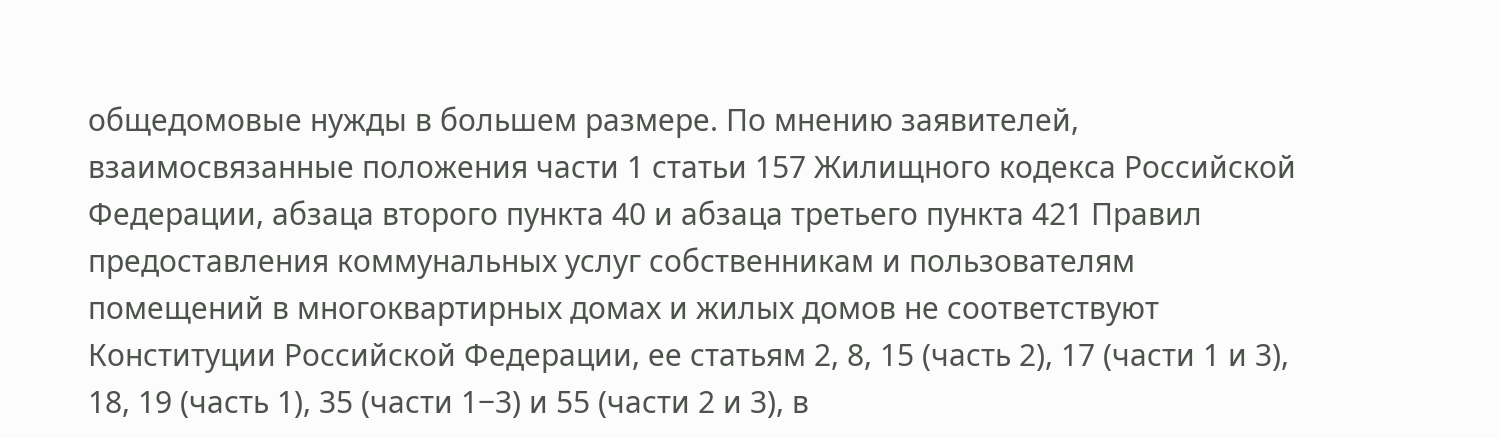общедомовые нужды в большем размере. По мнению заявителей, взаимосвязанные положения части 1 статьи 157 Жилищного кодекса Российской Федерации, абзаца второго пункта 40 и абзаца третьего пункта 421 Правил предоставления коммунальных услуг собственникам и пользователям помещений в многоквартирных домах и жилых домов не соответствуют Конституции Российской Федерации, ее статьям 2, 8, 15 (часть 2), 17 (части 1 и 3), 18, 19 (часть 1), 35 (части 1−3) и 55 (части 2 и 3), в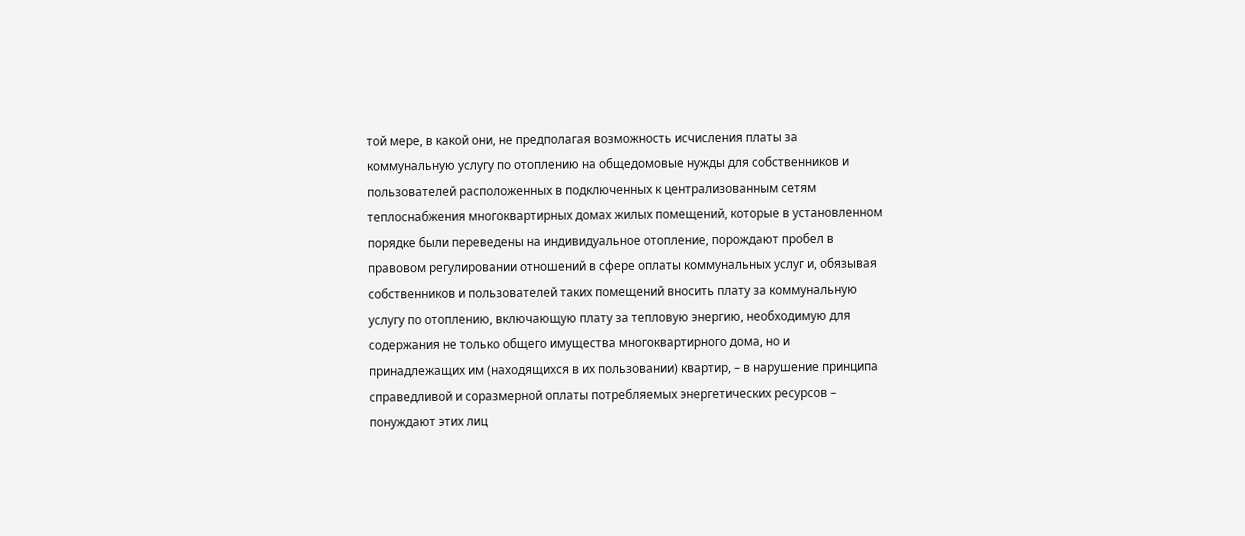той мере, в какой они, не предполагая возможность исчисления платы за коммунальную услугу по отоплению на общедомовые нужды для собственников и пользователей расположенных в подключенных к централизованным сетям теплоснабжения многоквартирных домах жилых помещений, которые в установленном порядке были переведены на индивидуальное отопление, порождают пробел в правовом регулировании отношений в сфере оплаты коммунальных услуг и, обязывая собственников и пользователей таких помещений вносить плату за коммунальную услугу по отоплению, включающую плату за тепловую энергию, необходимую для содержания не только общего имущества многоквартирного дома, но и принадлежащих им (находящихся в их пользовании) квартир, – в нарушение принципа справедливой и соразмерной оплаты потребляемых энергетических ресурсов – понуждают этих лиц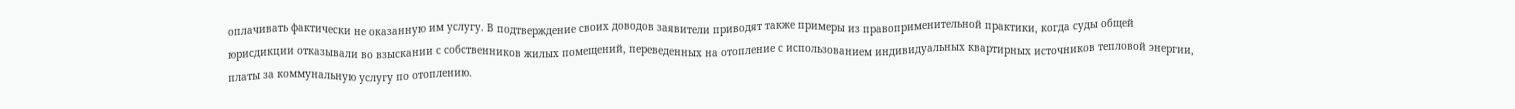оплачивать фактически не оказанную им услугу. В подтверждение своих доводов заявители приводят также примеры из правоприменительной практики, когда суды общей юрисдикции отказывали во взыскании с собственников жилых помещений, переведенных на отопление с использованием индивидуальных квартирных источников тепловой энергии, платы за коммунальную услугу по отоплению.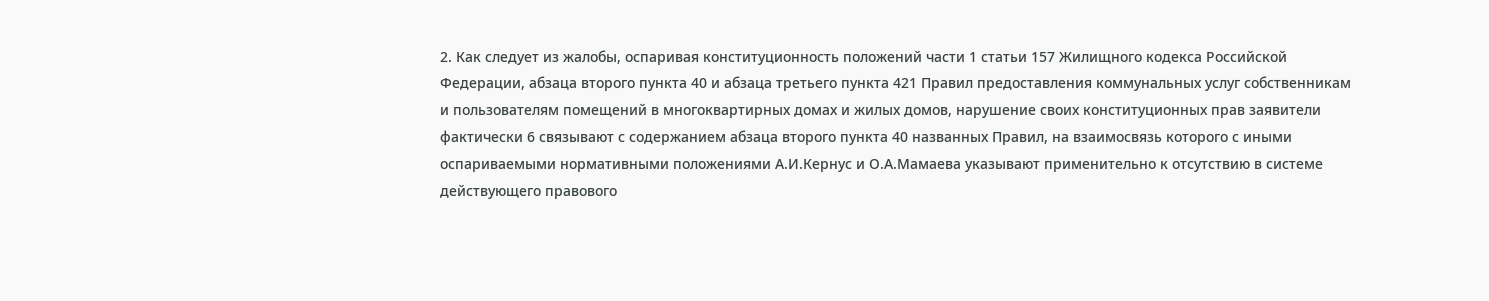2. Как следует из жалобы, оспаривая конституционность положений части 1 статьи 157 Жилищного кодекса Российской Федерации, абзаца второго пункта 40 и абзаца третьего пункта 421 Правил предоставления коммунальных услуг собственникам и пользователям помещений в многоквартирных домах и жилых домов, нарушение своих конституционных прав заявители фактически 6 связывают с содержанием абзаца второго пункта 40 названных Правил, на взаимосвязь которого с иными оспариваемыми нормативными положениями А.И.Кернус и О.А.Мамаева указывают применительно к отсутствию в системе действующего правового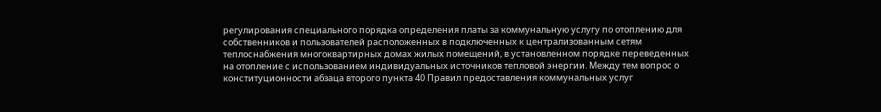регулирования специального порядка определения платы за коммунальную услугу по отоплению для собственников и пользователей расположенных в подключенных к централизованным сетям теплоснабжения многоквартирных домах жилых помещений, в установленном порядке переведенных на отопление с использованием индивидуальных источников тепловой энергии. Между тем вопрос о конституционности абзаца второго пункта 40 Правил предоставления коммунальных услуг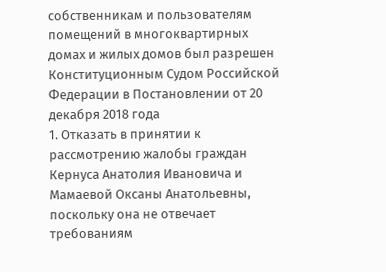собственникам и пользователям помещений в многоквартирных домах и жилых домов был разрешен Конституционным Судом Российской Федерации в Постановлении от 20 декабря 2018 года
1. Отказать в принятии к рассмотрению жалобы граждан Кернуса Анатолия Ивановича и Мамаевой Оксаны Анатольевны, поскольку она не отвечает требованиям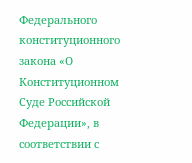Федерального конституционного закона «О Конституционном Суде Российской Федерации», в соответствии с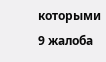которыми 9 жалоба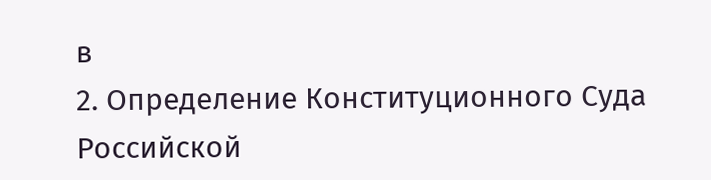в
2. Определение Конституционного Суда Российской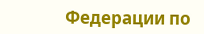Федерации по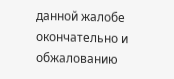данной жалобе окончательно и обжалованию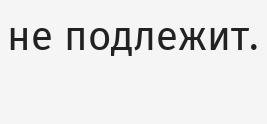не подлежит.